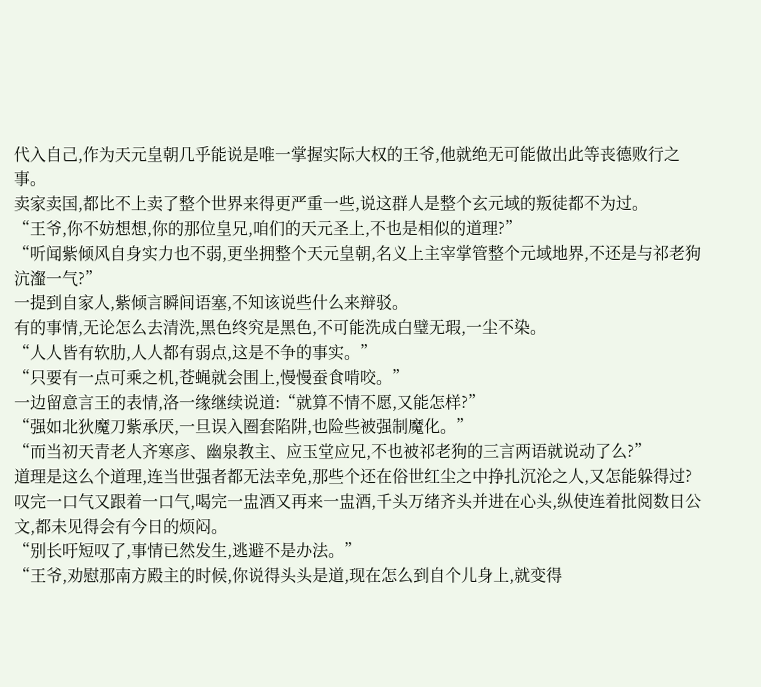代入自己,作为天元皇朝几乎能说是唯一掌握实际大权的王爷,他就绝无可能做出此等丧德败行之事。
卖家卖国,都比不上卖了整个世界来得更严重一些,说这群人是整个玄元域的叛徒都不为过。
“王爷,你不妨想想,你的那位皇兄,咱们的天元圣上,不也是相似的道理?”
“听闻紫倾风自身实力也不弱,更坐拥整个天元皇朝,名义上主宰掌管整个元域地界,不还是与祁老狗沆瀣一气?”
一提到自家人,紫倾言瞬间语塞,不知该说些什么来辩驳。
有的事情,无论怎么去清洗,黑色终究是黑色,不可能洗成白璧无瑕,一尘不染。
“人人皆有软肋,人人都有弱点,这是不争的事实。”
“只要有一点可乘之机,苍蝇就会围上,慢慢蚕食啃咬。”
一边留意言王的表情,洛一缘继续说道:“就算不情不愿,又能怎样?”
“强如北狄魔刀紫承厌,一旦误入圈套陷阱,也险些被强制魔化。”
“而当初天青老人齐寒彦、幽泉教主、应玉堂应兄,不也被祁老狗的三言两语就说动了么?”
道理是这么个道理,连当世强者都无法幸免,那些个还在俗世红尘之中挣扎沉沦之人,又怎能躲得过?
叹完一口气又跟着一口气,喝完一盅酒又再来一盅酒,千头万绪齐头并进在心头,纵使连着批阅数日公文,都未见得会有今日的烦闷。
“别长吁短叹了,事情已然发生,逃避不是办法。”
“王爷,劝慰那南方殿主的时候,你说得头头是道,现在怎么到自个儿身上,就变得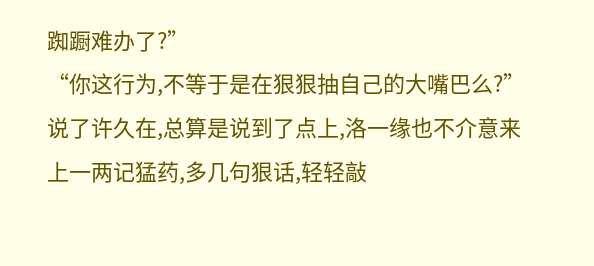踟蹰难办了?”
“你这行为,不等于是在狠狠抽自己的大嘴巴么?”
说了许久在,总算是说到了点上,洛一缘也不介意来上一两记猛药,多几句狠话,轻轻敲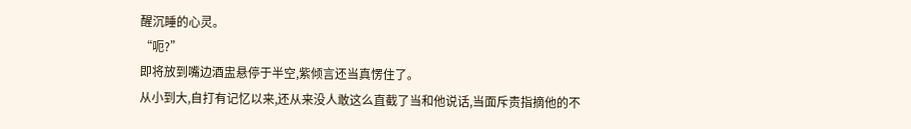醒沉睡的心灵。
“呃?”
即将放到嘴边酒盅悬停于半空,紫倾言还当真愣住了。
从小到大,自打有记忆以来,还从来没人敢这么直截了当和他说话,当面斥责指摘他的不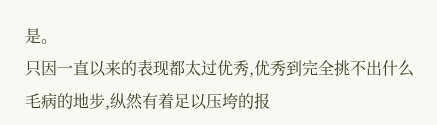是。
只因一直以来的表现都太过优秀,优秀到完全挑不出什么毛病的地步,纵然有着足以压垮的报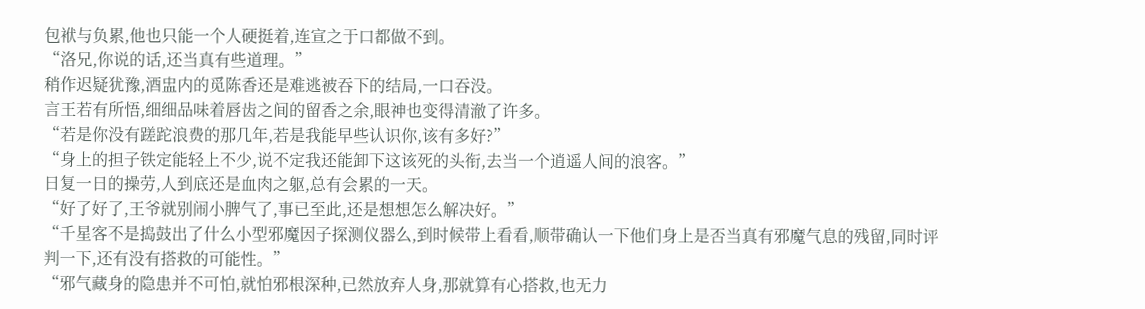包袱与负累,他也只能一个人硬挺着,连宣之于口都做不到。
“洛兄,你说的话,还当真有些道理。”
稍作迟疑犹豫,酒盅内的觅陈香还是难逃被吞下的结局,一口吞没。
言王若有所悟,细细品味着唇齿之间的留香之余,眼神也变得清澈了许多。
“若是你没有蹉跎浪费的那几年,若是我能早些认识你,该有多好?”
“身上的担子铁定能轻上不少,说不定我还能卸下这该死的头衔,去当一个逍遥人间的浪客。”
日复一日的操劳,人到底还是血肉之躯,总有会累的一天。
“好了好了,王爷就别闹小脾气了,事已至此,还是想想怎么解决好。”
“千星客不是捣鼓出了什么小型邪魔因子探测仪器么,到时候带上看看,顺带确认一下他们身上是否当真有邪魔气息的残留,同时评判一下,还有没有搭救的可能性。”
“邪气藏身的隐患并不可怕,就怕邪根深种,已然放弃人身,那就算有心搭救,也无力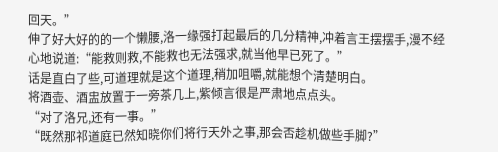回天。”
伸了好大好的的一个懒腰,洛一缘强打起最后的几分精神,冲着言王摆摆手,漫不经心地说道:“能救则救,不能救也无法强求,就当他早已死了。”
话是直白了些,可道理就是这个道理,稍加咀嚼,就能想个清楚明白。
将酒壶、酒盅放置于一旁茶几上,紫倾言很是严肃地点点头。
“对了洛兄,还有一事。”
“既然那祁道庭已然知晓你们将行天外之事,那会否趁机做些手脚?”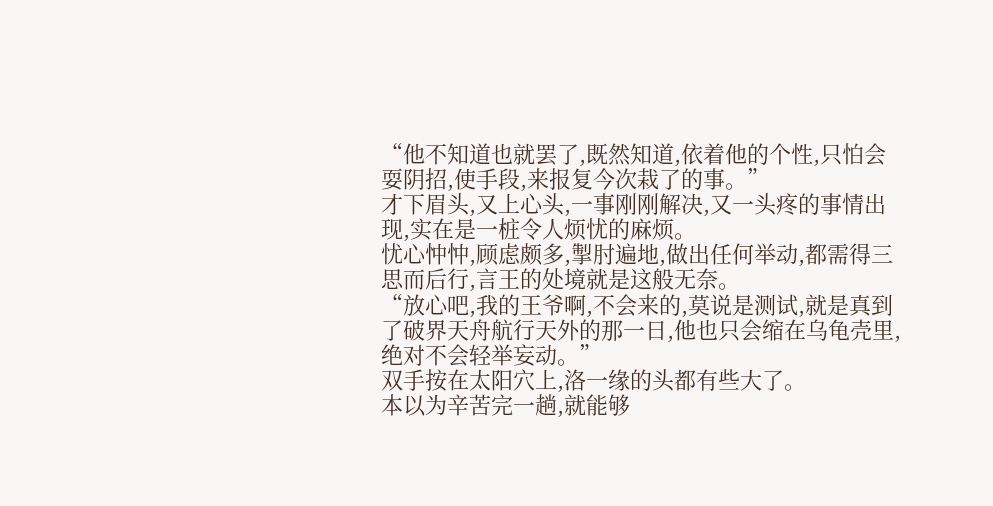“他不知道也就罢了,既然知道,依着他的个性,只怕会耍阴招,使手段,来报复今次栽了的事。”
才下眉头,又上心头,一事刚刚解决,又一头疼的事情出现,实在是一桩令人烦忧的麻烦。
忧心忡忡,顾虑颇多,掣肘遍地,做出任何举动,都需得三思而后行,言王的处境就是这般无奈。
“放心吧,我的王爷啊,不会来的,莫说是测试,就是真到了破界天舟航行天外的那一日,他也只会缩在乌龟壳里,绝对不会轻举妄动。”
双手按在太阳穴上,洛一缘的头都有些大了。
本以为辛苦完一趟,就能够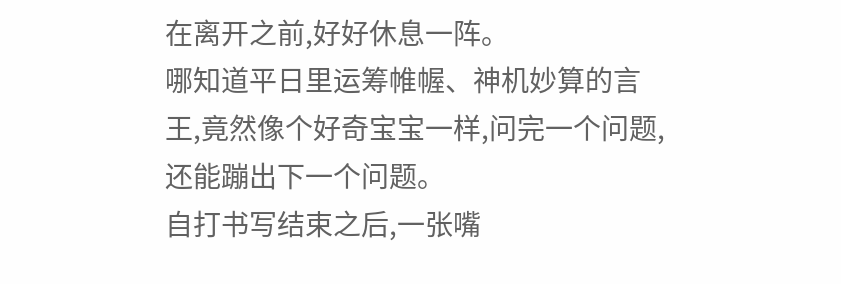在离开之前,好好休息一阵。
哪知道平日里运筹帷幄、神机妙算的言王,竟然像个好奇宝宝一样,问完一个问题,还能蹦出下一个问题。
自打书写结束之后,一张嘴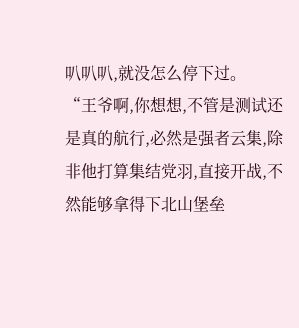叭叭叭,就没怎么停下过。
“王爷啊,你想想,不管是测试还是真的航行,必然是强者云集,除非他打算集结党羽,直接开战,不然能够拿得下北山堡垒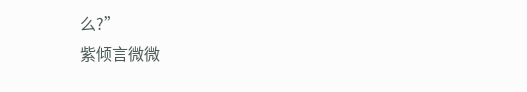么?”
紫倾言微微